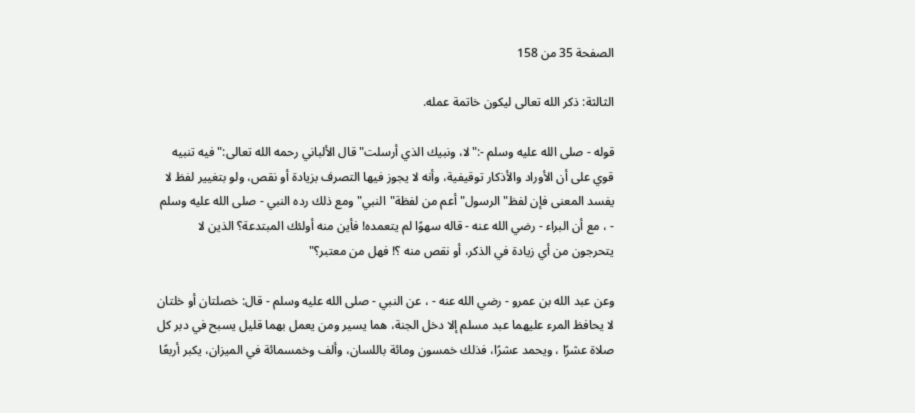الصفحة 35 من 158

الثالثة: ذكر الله تعالى ليكون خاتمة عمله.

قوله - صلى الله عليه وسلم -:"لا، ونبيك الذي أرسلت"قال الألباني رحمه الله تعالى:"فيه تنبيه قوي على أن الأوراد والأذكار توقيفية، وأنه لا يجوز فيها التصرف بزيادة أو نقص، ولو بتغيير لفظ لا يفسد المعنى فإن لفظ"الرسول"أعم من لفظة"النبي"ومع ذلك رده النبي - صلى الله عليه وسلم - ، مع أن البراء - رضي الله عنه - قاله سهوًا لم يتعمده! فأين منه أولئك المبتدعة؟ الذين لا يتحرجون من أي زيادة في الذكر، أو نقص منه ؟! فهل من معتبر؟"

وعن عبد الله بن عمرو - رضي الله عنه - ، عن النبي - صلى الله عليه وسلم - قال: خصلتان أو خلتان لا يحافظ المرء عليهما عبد مسلم إلا دخل الجنة، هما يسير ومن يعمل بهما قليل يسبح في دبر كل صلاة عشرًا ، ويحمد عشرًا، فذلك خمسون ومائة باللسان، وألف وخمسمائة في الميزان، يكبر أربعًا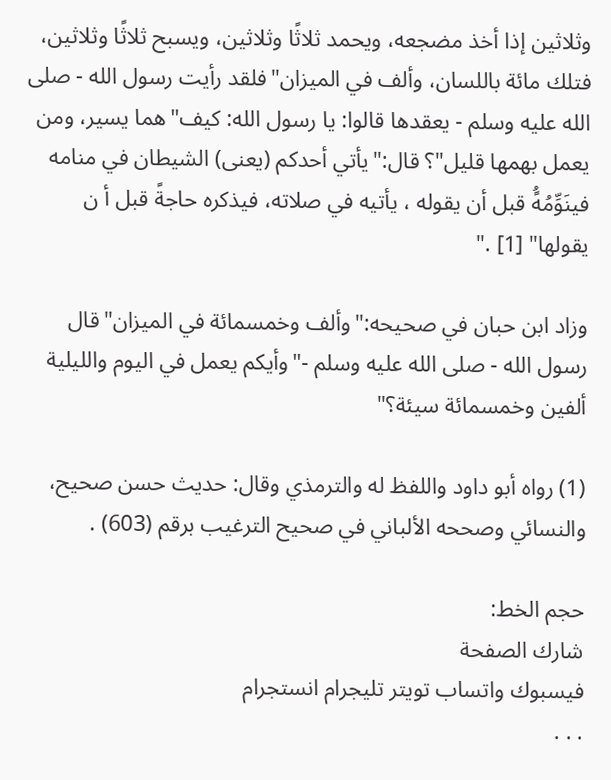وثلاثين إذا أخذ مضجعه، ويحمد ثلاثًا وثلاثين، ويسبح ثلاثًا وثلاثين، فتلك مائة باللسان، وألف في الميزان"فلقد رأيت رسول الله - صلى الله عليه وسلم - يعقدها قالوا: يا رسول الله: كيف"هما يسير، ومن يعمل بهمها قليل"؟ قال:"يأتي أحدكم (يعنى) الشيطان في منامه فينَوِّمُهًُ قبل أن يقوله ، يأتيه في صلاته، فيذكره حاجةً قبل أ ن يقولها" [1] ."

وزاد ابن حبان في صحيحه:"وألف وخمسمائة في الميزان"قال رسول الله - صلى الله عليه وسلم -"وأيكم يعمل في اليوم والليلية ألفين وخمسمائة سيئة؟"

(1) رواه أبو داود واللفظ له والترمذي وقال: حديث حسن صحيح، والنسائي وصححه الألباني في صحيح الترغيب برقم (603) .

حجم الخط:
شارك الصفحة
فيسبوك واتساب تويتر تليجرام انستجرام
. . .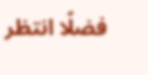فضلًا انتظر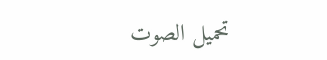تحميل الصوت